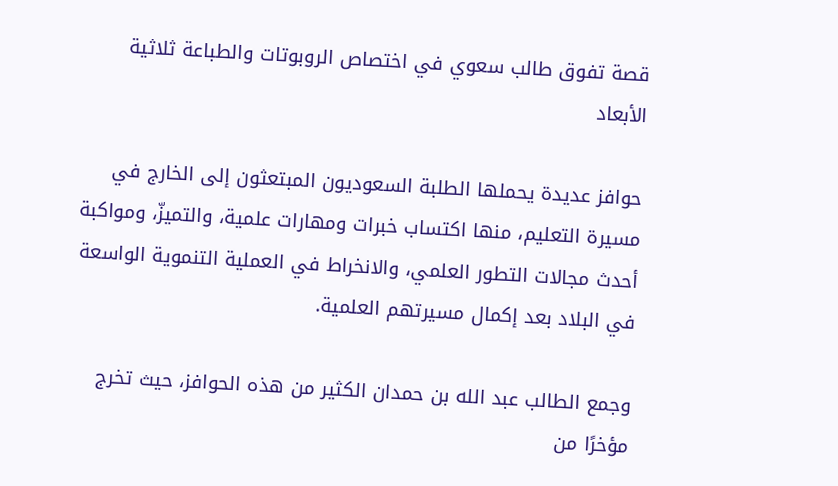قصة تفوق طالب سعوي في اختصاص الروبوتات والطباعة ثلاثية الأبعاد

حوافز عديدة يحملها الطلبة السعوديون المبتعثون إلى الخارج في مسيرة التعليم، منها اكتساب خبرات ومهارات علمية، والتميزّ، ومواكبة أحدث مجالات التطور العلمي، والانخراط في العملية التنموية الواسعة في البلاد بعد إكمال مسيرتهم العلمية.

وجمع الطالب عبد الله بن حمدان الكثير من هذه الحوافز، حيث تخرج مؤخرًا من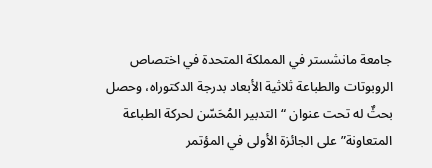جامعة مانشستر في المملكة المتحدة في اختصاص الروبوتات والطباعة ثلاثية الأبعاد بدرجة الدكتوراه، وحصل بحثٌ له تحت عنوان “التدبير المُحَسّن لحركة الطباعة المتعاونة” على الجائزة الأولى في المؤتمر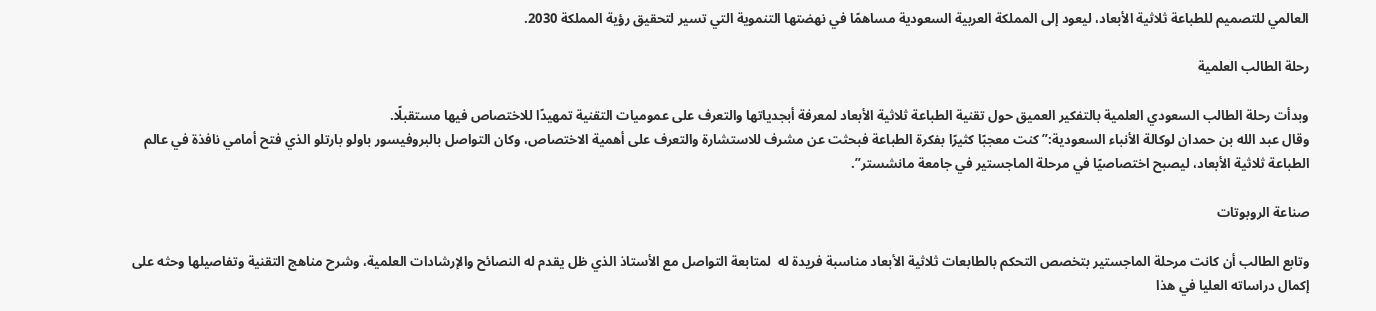العالمي للتصميم للطباعة ثلاثية الأبعاد، ليعود إلى المملكة العربية السعودية مساهمًا في نهضتها التنموية التي تسير لتحقيق رؤية المملكة 2030.

رحلة الطالب العلمية

وبدأت رحلة الطالب السعودي العلمية بالتفكير العميق حول تقنية الطباعة ثلاثية الأبعاد لمعرفة أبجدياتها والتعرف على عموميات التقنية تمهيدًا للاختصاص فيها مستقبلًا.
وقال عبد الله بن حمدان لوكالة الأنباء السعودية:” كنت معجبًا كثيرًا بفكرة الطباعة فبحثت عن مشرف للاستشارة والتعرف على أهمية الاختصاص، وكان التواصل بالبروفيسور باولو بارتلو الذي فتح أمامي نافذة في عالم الطباعة ثلاثية الأبعاد، ليصبح اختصاصيًا في مرحلة الماجستير في جامعة مانشستر”.

صناعة الروبوتات

وتابع الطالب أن كانت مرحلة الماجستير بتخصص التحكم بالطابعات ثلاثية الأبعاد مناسبة فريدة له  لمتابعة التواصل مع الأستاذ الذي ظل يقدم له النصائح والإرشادات العلمية، وشرح مناهج التقنية وتفاصيلها وحثه على إكمال دراساته العليا في هذا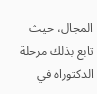المجال، حيث تابع بذلك مرحلة الدكتوراه في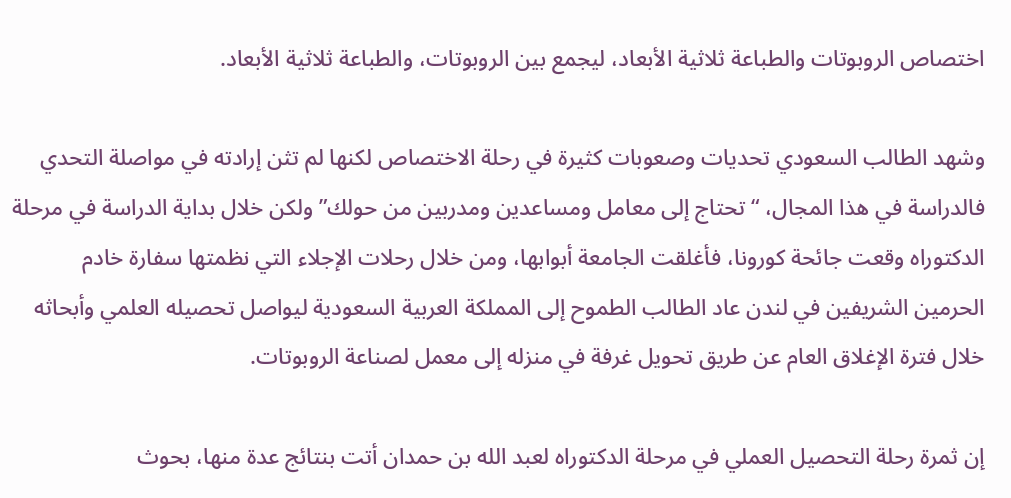اختصاص الروبوتات والطباعة ثلاثية الأبعاد، ليجمع بين الروبوتات، والطباعة ثلاثية الأبعاد.

وشهد الطالب السعودي تحديات وصعوبات كثيرة في رحلة الاختصاص لكنها لم تثن إرادته في مواصلة التحدي فالدراسة في هذا المجال، “تحتاج إلى معامل ومساعدين ومدربين من حولك” ولكن خلال بداية الدراسة في مرحلة الدكتوراه وقعت جائحة كورونا، فأغلقت الجامعة أبوابها، ومن خلال رحلات الإجلاء التي نظمتها سفارة خادم الحرمين الشريفين في لندن عاد الطالب الطموح إلى المملكة العربية السعودية ليواصل تحصيله العلمي وأبحاثه خلال فترة الإغلاق العام عن طريق تحويل غرفة في منزله إلى معمل لصناعة الروبوتات.

إن ثمرة رحلة التحصيل العملي في مرحلة الدكتوراه لعبد الله بن حمدان أتت بنتائج عدة منها، بحوث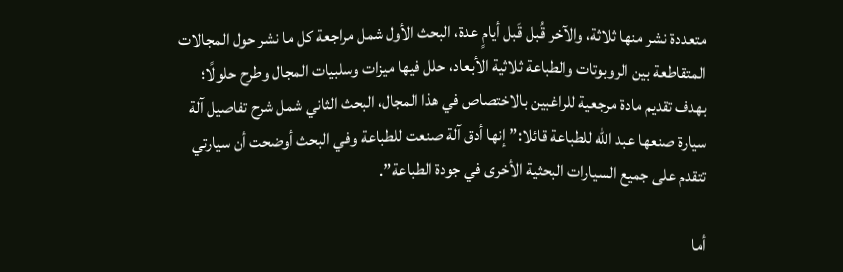متعددة نشر منها ثلاثة، والآخر قُبل قَبل أيامٍ عدة، البحث الأول شمل مراجعة كل ما نشر حول المجالات المتقاطعة بين الروبوتات والطباعة ثلاثية الأبعاد، حلل فيها ميزات وسلبيات المجال وطرح حلولًا؛ بهدف تقديم مادة مرجعية للراغبين بالاختصاص في هذا المجال، البحث الثاني شمل شرح تفاصيل آلة سيارة صنعها عبد الله للطباعة قائلا:” إنها أدق آلة صنعت للطباعة وفي البحث أوضحت أن سيارتي تتقدم على جميع السيارات البحثية الأخرى في جودة الطباعة”.

أما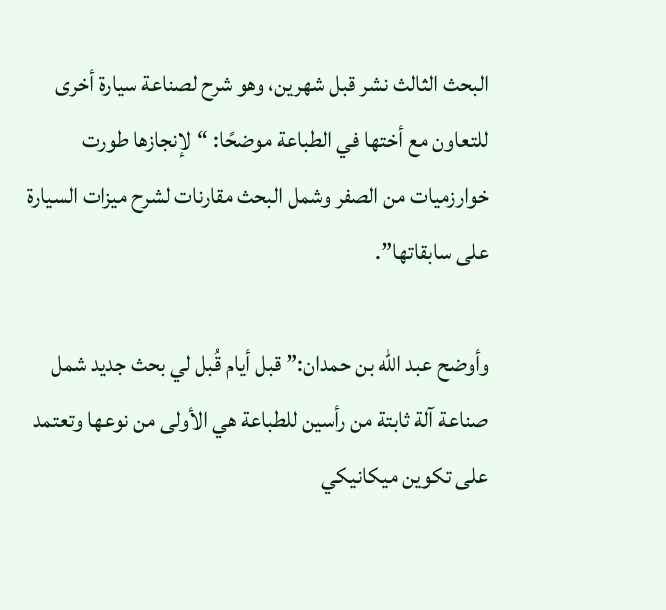البحث الثالث نشر قبل شهرين، وهو شرح لصناعة سيارة أخرى للتعاون مع أختها في الطباعة موضحًا: “لإنجازها طورت خوارزميات من الصفر وشمل البحث مقارنات لشرح ميزات السيارة على سابقاتها”.

وأوضح عبد الله بن حمدان:” قبل أيام قُبل لي بحث جديد شمل صناعة آلة ثابتة من رأسين للطباعة هي الأولى من نوعها وتعتمد على تكوين ميكانيكي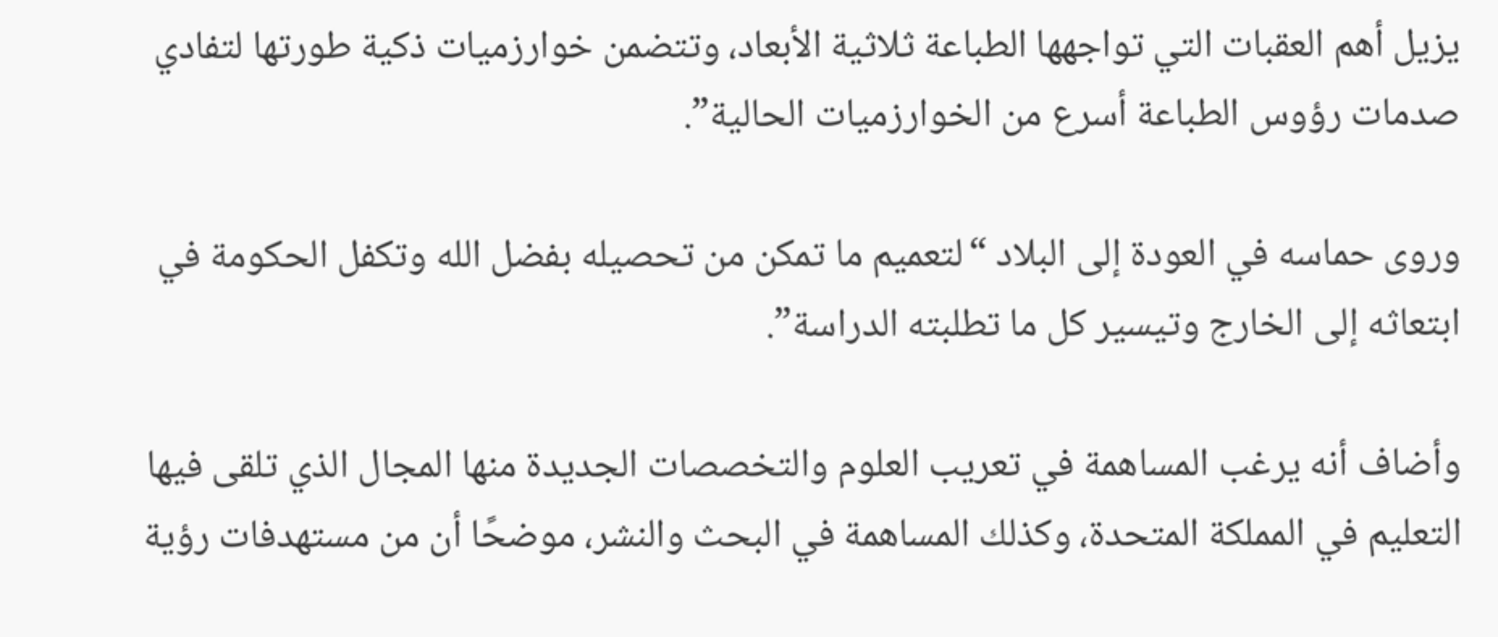يزيل أهم العقبات التي تواجهها الطباعة ثلاثية الأبعاد، وتتضمن خوارزميات ذكية طورتها لتفادي صدمات رؤوس الطباعة أسرع من الخوارزميات الحالية”.

وروى حماسه في العودة إلى البلاد “لتعميم ما تمكن من تحصيله بفضل الله وتكفل الحكومة في ابتعاثه إلى الخارج وتيسير كل ما تطلبته الدراسة”.

وأضاف أنه يرغب المساهمة في تعريب العلوم والتخصصات الجديدة منها المجال الذي تلقى فيها التعليم في المملكة المتحدة، وكذلك المساهمة في البحث والنشر، موضحًا أن من مستهدفات رؤية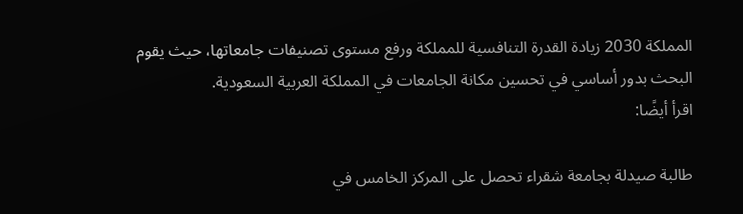المملكة 2030 زيادة القدرة التنافسية للمملكة ورفع مستوى تصنيفات جامعاتها، حيث يقوم البحث بدور أساسي في تحسين مكانة الجامعات في المملكة العربية السعودية.
اقرأ أيضًا:

طالبة صيدلة بجامعة شقراء تحصل على المركز الخامس في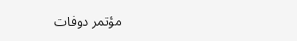مؤتمر دوفات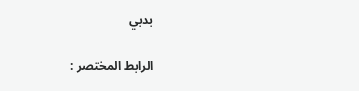بدبي

الرابط المختصر :